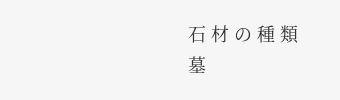石 材 の 種 類
墓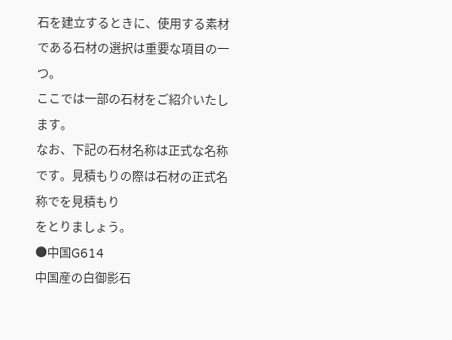石を建立するときに、使用する素材である石材の選択は重要な項目の一つ。
ここでは一部の石材をご紹介いたします。
なお、下記の石材名称は正式な名称です。見積もりの際は石材の正式名称でを見積もり
をとりましょう。
●中国G614
中国産の白御影石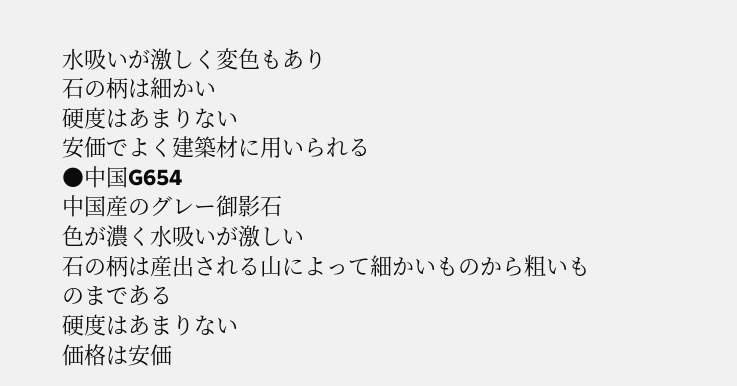水吸いが激しく変色もあり
石の柄は細かい
硬度はあまりない
安価でよく建築材に用いられる
●中国G654
中国産のグレー御影石
色が濃く水吸いが激しい
石の柄は産出される山によって細かいものから粗いものまである
硬度はあまりない
価格は安価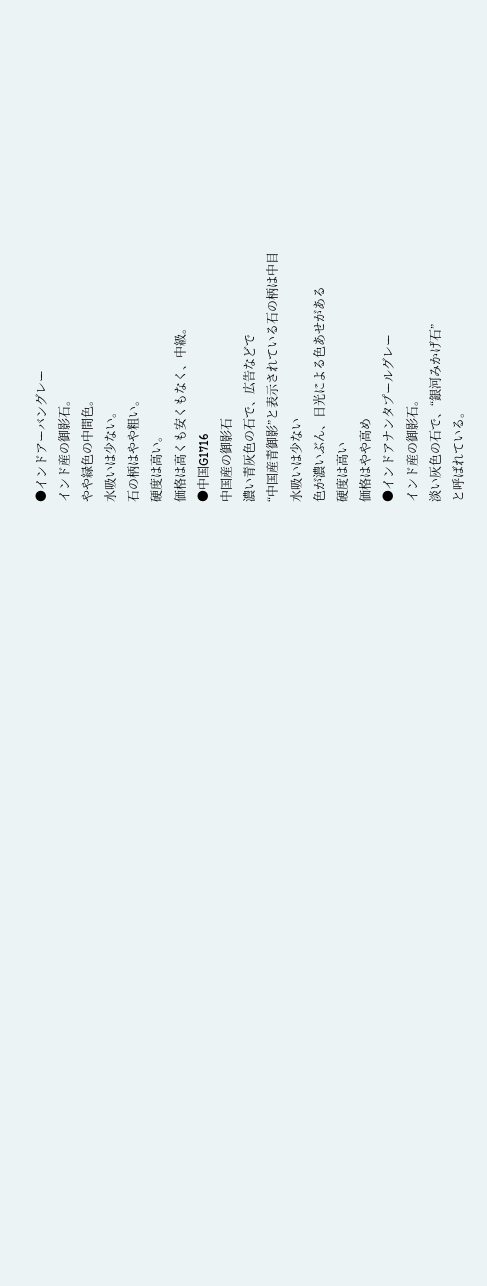●インドアーバングレー
インド産の御影石。
やや緑色の中間色。
水吸いは少ない。
石の柄はやや粗い。
硬度は高い。
価格は高くも安くもなく、中級。
●中国G1716
中国産の御影石
濃い青灰色の石で、広告などで
“中国産青御影”と表示されている石の柄は中目
水吸いは少ない
色が濃いぶん、日光による色あせがある
硬度は高い
価格はやや高め
●インドアナンタプールグレー
インド産の御影石。
淡い灰色の石で、“銀河みかげ石”
と呼ばれている。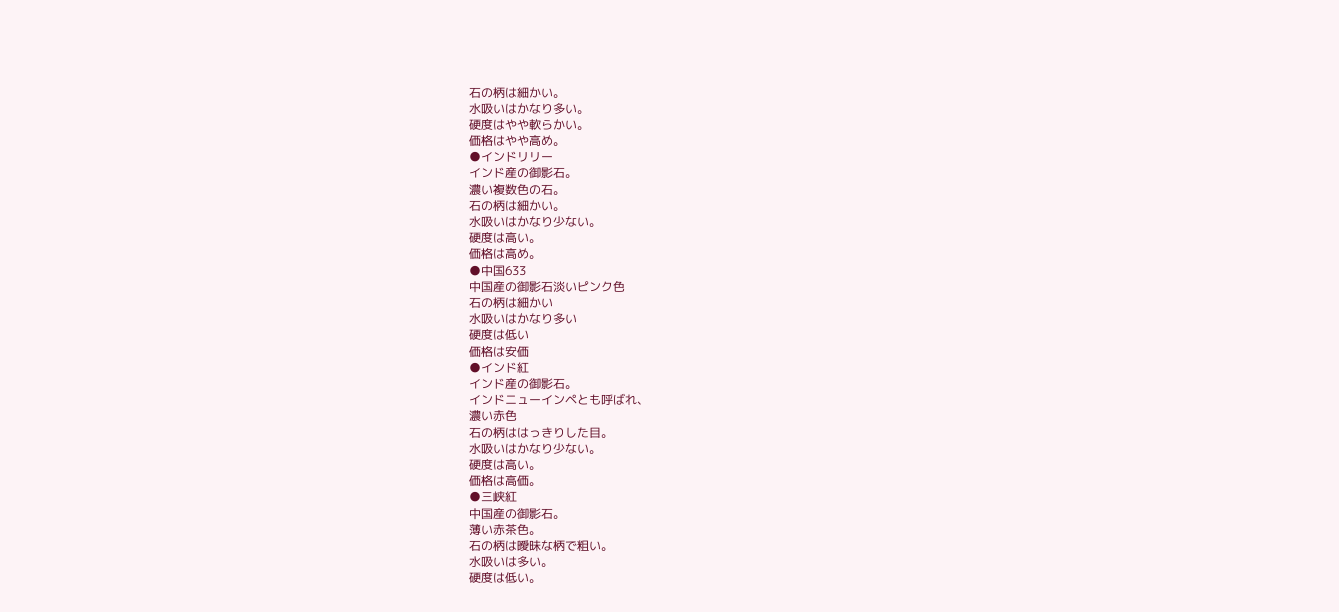石の柄は細かい。
水吸いはかなり多い。
硬度はやや軟らかい。
価格はやや高め。
●インドリリー
インド産の御影石。
濃い複数色の石。
石の柄は細かい。
水吸いはかなり少ない。
硬度は高い。
価格は高め。
●中国633
中国産の御影石淡いピンク色
石の柄は細かい
水吸いはかなり多い
硬度は低い
価格は安価
●インド紅
インド産の御影石。
インドニューインペとも呼ばれ、
濃い赤色
石の柄ははっきりした目。
水吸いはかなり少ない。
硬度は高い。
価格は高価。
●三峡紅
中国産の御影石。
薄い赤茶色。
石の柄は曖昧な柄で粗い。
水吸いは多い。
硬度は低い。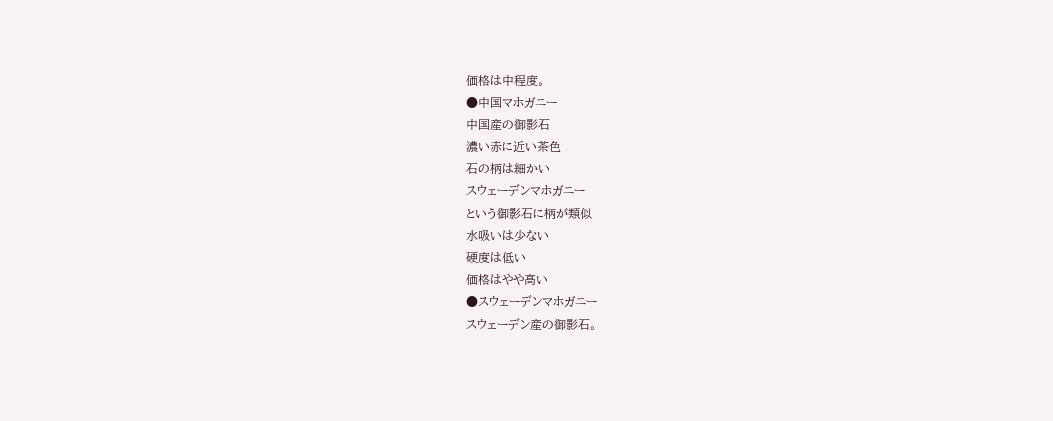価格は中程度。
●中国マホガニー
中国産の御影石
濃い赤に近い茶色
石の柄は細かい
スウェーデンマホガニー
という御影石に柄が類似
水吸いは少ない
硬度は低い
価格はやや高い
●スウェーデンマホガニー
スウェーデン産の御影石。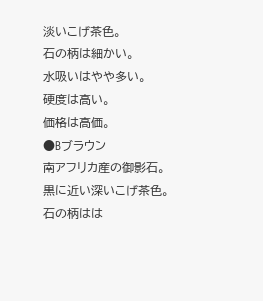淡いこげ茶色。
石の柄は細かい。
水吸いはやや多い。
硬度は高い。
価格は高価。
●Bブラウン
南アフリカ産の御影石。
黒に近い深いこげ茶色。
石の柄はは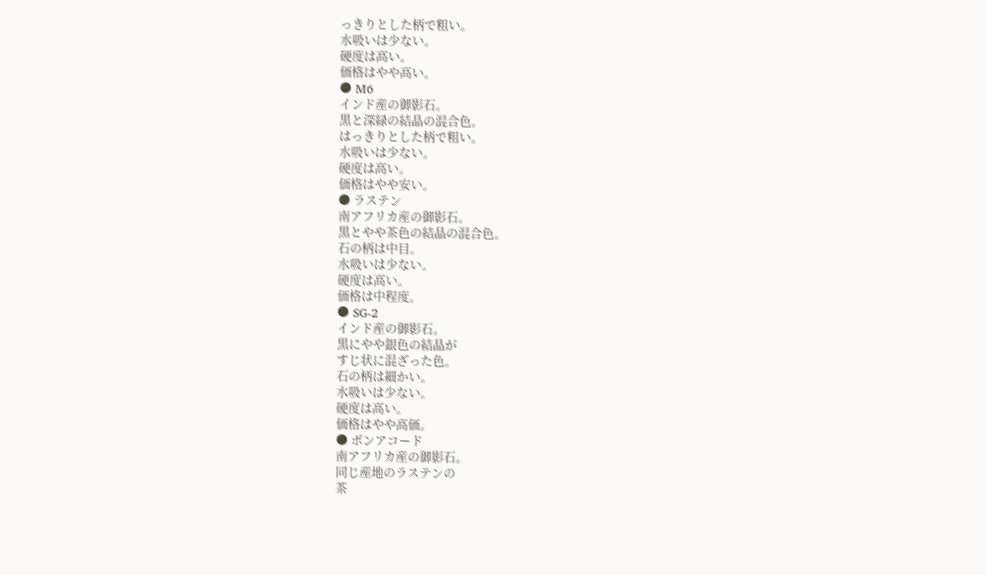っきりとした柄で粗い。
水吸いは少ない。
硬度は高い。
価格はやや高い。
● M6
インド産の御影石。
黒と深緑の結晶の混合色。
はっきりとした柄で粗い。
水吸いは少ない。
硬度は高い。
価格はやや安い。
● ラステン
南アフリカ産の御影石。
黒とやや茶色の結晶の混合色。
石の柄は中目。
水吸いは少ない。
硬度は高い。
価格は中程度。
● SG-2
インド産の御影石。
黒にやや銀色の結晶が
すじ状に混ざった色。
石の柄は細かい。
水吸いは少ない。
硬度は高い。
価格はやや高価。
● ボンアコード
南アフリカ産の御影石。
同じ産地のラステンの
茶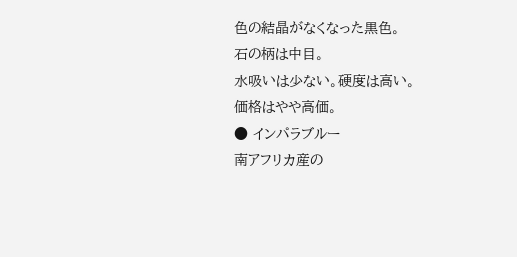色の結晶がなくなった黒色。
石の柄は中目。
水吸いは少ない。硬度は高い。
価格はやや高価。
● インパラブルー
南アフリカ産の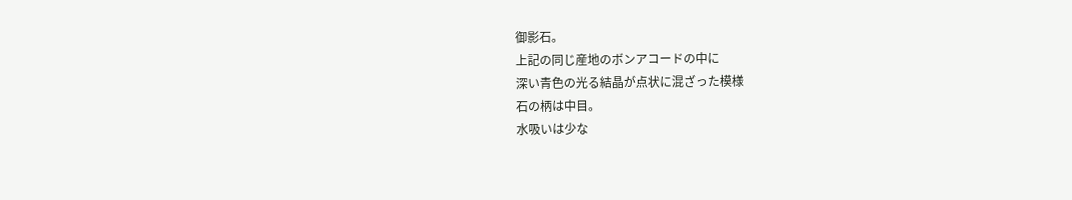御影石。
上記の同じ産地のボンアコードの中に
深い青色の光る結晶が点状に混ざった模様
石の柄は中目。
水吸いは少な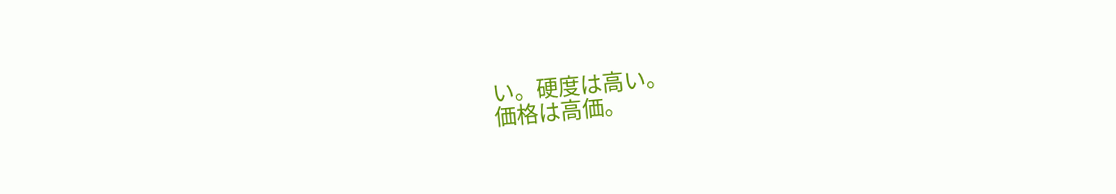い。硬度は高い。
価格は高価。